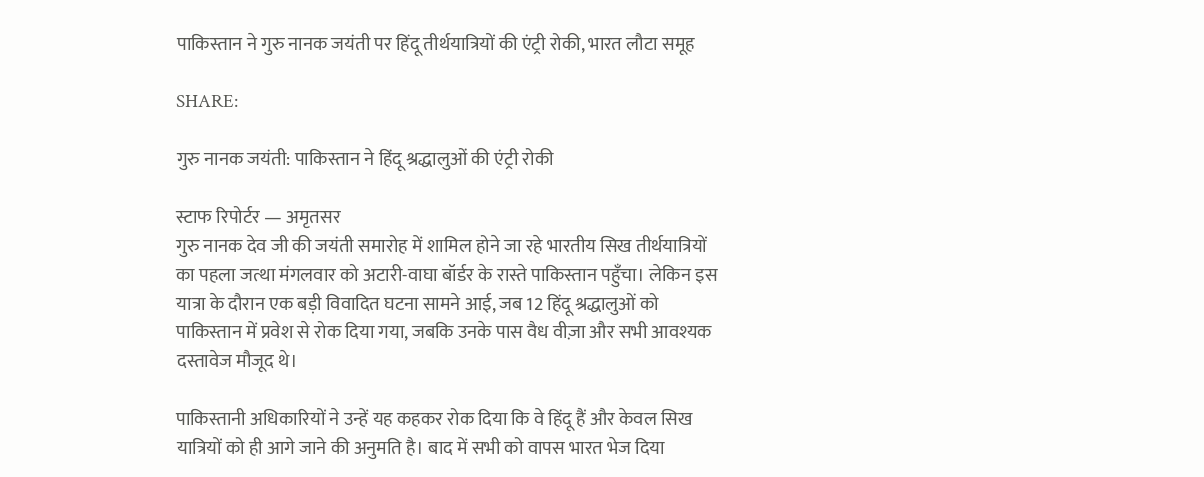पाकिस्तान ने गुरु नानक जयंती पर हिंदू तीर्थयात्रियों की एंट्री रोकी, भारत लौटा समूह

SHARE:

गुरु नानक जयंती: पाकिस्तान ने हिंदू श्रद्धालुओं की एंट्री रोकी

स्टाफ रिपोर्टर — अमृतसर
गुरु नानक देव जी की जयंती समारोह में शामिल होने जा रहे भारतीय सिख तीर्थयात्रियों का पहला जत्था मंगलवार को अटारी-वाघा बॉर्डर के रास्ते पाकिस्तान पहुँचा। लेकिन इस यात्रा के दौरान एक बड़ी विवादित घटना सामने आई, जब 12 हिंदू श्रद्धालुओं को पाकिस्तान में प्रवेश से रोक दिया गया, जबकि उनके पास वैध वीज़ा और सभी आवश्यक दस्तावेज मौजूद थे।

पाकिस्तानी अधिकारियों ने उन्हें यह कहकर रोक दिया कि वे हिंदू हैं और केवल सिख यात्रियों को ही आगे जाने की अनुमति है। बाद में सभी को वापस भारत भेज दिया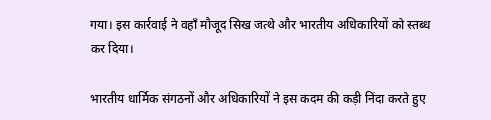गया। इस कार्रवाई ने वहाँ मौजूद सिख जत्थे और भारतीय अधिकारियों को स्तब्ध कर दिया।

भारतीय धार्मिक संगठनों और अधिकारियों ने इस कदम की कड़ी निंदा करते हुए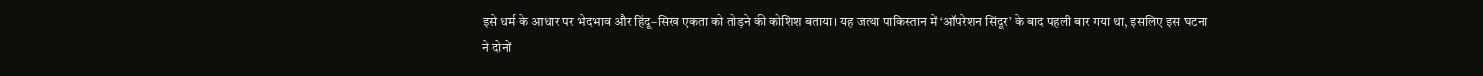इसे धर्म के आधार पर भेदभाव और हिंदू–सिख एकता को तोड़ने की कोशिश बताया। यह जत्था पाकिस्तान में ‘ऑपरेशन सिंदूर’ के बाद पहली बार गया था, इसलिए इस घटना ने दोनों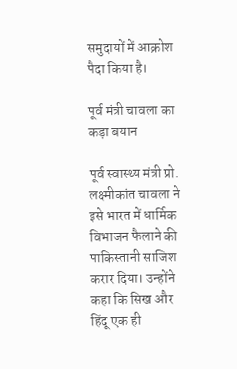समुदायों में आक्रोश पैदा किया है।

पूर्व मंत्री चावला का कड़ा बयान

पूर्व स्वास्थ्य मंत्री प्रो. लक्ष्मीकांत चावला ने इसे भारत में धार्मिक विभाजन फैलाने की पाकिस्तानी साजिश करार दिया। उन्होंने कहा कि सिख और हिंदू एक ही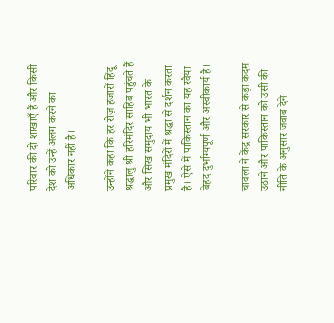परिवार की दो शाखाएँ हैं और किसी देश को उन्हें अलग करने का अधिकार नहीं है।

उन्होंने कहा कि हर रोज़ हजारों हिंदू श्रद्धालु श्री हरिमंदिर साहिब पहुंचते हैं और सिख समुदाय भी भारत के प्रमुख मंदिरों में श्रद्धा से दर्शन करता है। ऐसे में पाकिस्तान का यह रवैया बेहद दुर्भाग्यपूर्ण और अस्वीकार्य है।

चावला ने केंद्र सरकार से कड़ा कदम उठाने और पाकिस्तान को उसी की नीति के अनुसार जवाब देने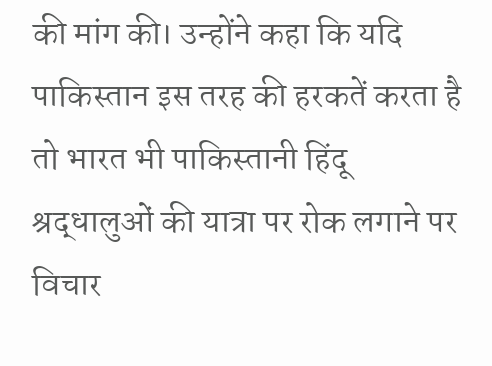की मांग की। उन्होंने कहा कि यदि पाकिस्तान इस तरह की हरकतें करता है तो भारत भी पाकिस्तानी हिंदू श्रद्धालुओं की यात्रा पर रोक लगाने पर विचार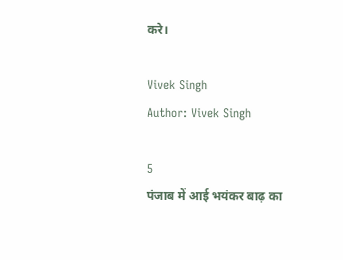करे।

Vivek Singh
Author: Vivek Singh

5
पंजाब में आई भयंकर बाढ़ का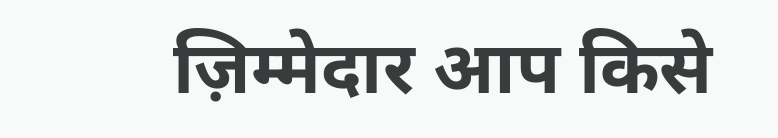ज़िम्मेदार आप किसे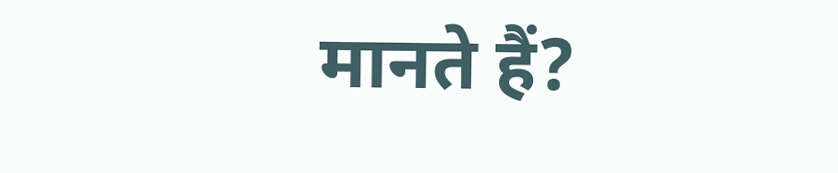मानते हैं?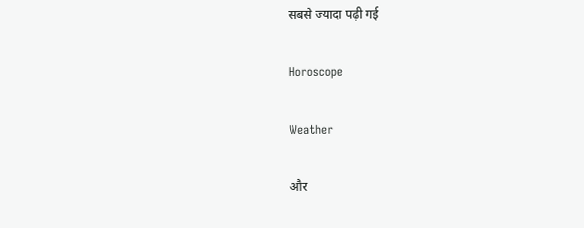सबसे ज्यादा पढ़ी गई

Horoscope

Weather

और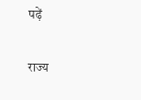पढ़ें

राज्य